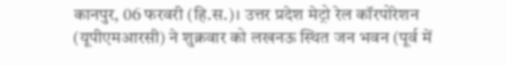कानपुर, 06 फरवरी (हि.स.)। उत्तर प्रदेश मेट्रो रेल कॉरपोरेशन (यूपीएमआरसी) ने शुक्रवार को लखनऊ स्थित जन भवन (पूर्व में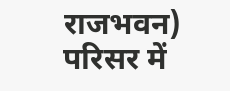राजभवन) परिसर में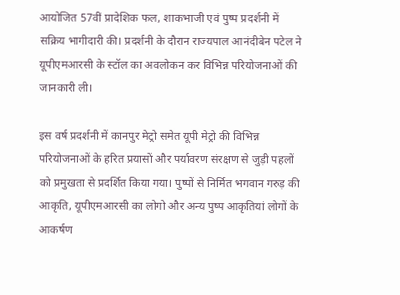आयोजित 57वीं प्रादेशिक फल, शाकभाजी एवं पुष्प प्रदर्शनी में सक्रिय भागीदारी की। प्रदर्शनी के दौरान राज्यपाल आनंदीबेन पटेल ने यूपीएमआरसी के स्टॉल का अवलोकन कर विभिन्न परियोजनाओं की जानकारी ली।

इस वर्ष प्रदर्शनी में कानपुर मेट्रो समेत यूपी मेट्रो की विभिन्न परियोजनाओं के हरित प्रयासों और पर्यावरण संरक्षण से जुड़ी पहलों को प्रमुखता से प्रदर्शित किया गया। पुष्पों से निर्मित भगवान गरुड़ की आकृति, यूपीएमआरसी का लोगो और अन्य पुष्प आकृतियां लोगों के आकर्षण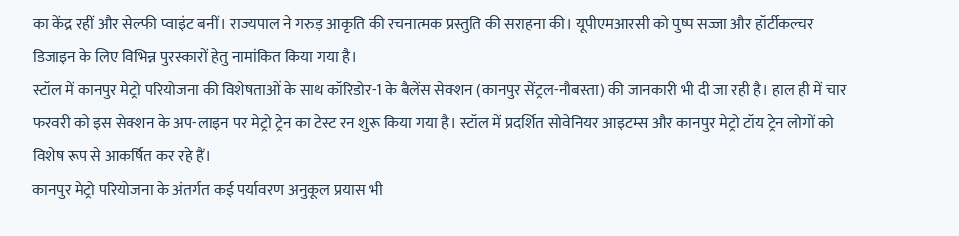का केंद्र रहीं और सेल्फी प्वाइंट बनीं। राज्यपाल ने गरुड़ आकृति की रचनात्मक प्रस्तुति की सराहना की। यूपीएमआरसी को पुष्प सज्जा और हॉर्टीकल्चर डिजाइन के लिए विभिन्न पुरस्कारों हेतु नामांकित किया गया है।
स्टॉल में कानपुर मेट्रो परियोजना की विशेषताओं के साथ कॉरिडोर-1 के बैलेंस सेक्शन (कानपुर सेंट्रल-नौबस्ता) की जानकारी भी दी जा रही है। हाल ही में चार फरवरी को इस सेक्शन के अप-लाइन पर मेट्रो ट्रेन का टेस्ट रन शुरू किया गया है। स्टॉल में प्रदर्शित सोवेनियर आइटम्स और कानपुर मेट्रो टॉय ट्रेन लोगों को विशेष रूप से आकर्षित कर रहे हैं।
कानपुर मेट्रो परियोजना के अंतर्गत कई पर्यावरण अनुकूल प्रयास भी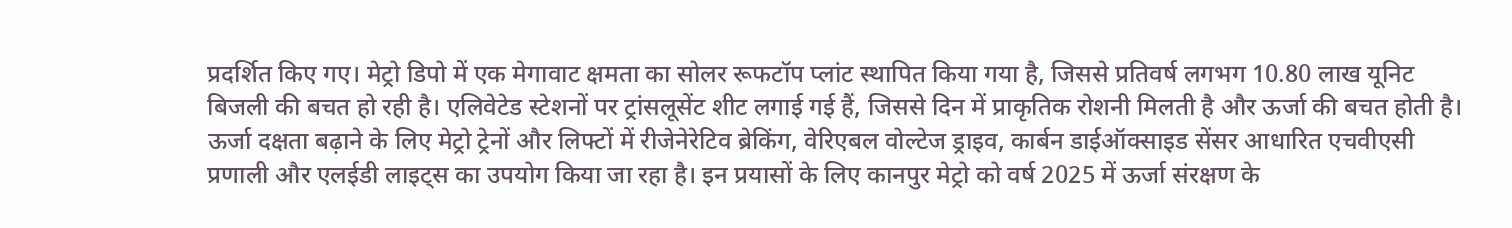प्रदर्शित किए गए। मेट्रो डिपो में एक मेगावाट क्षमता का सोलर रूफटॉप प्लांट स्थापित किया गया है, जिससे प्रतिवर्ष लगभग 10.80 लाख यूनिट बिजली की बचत हो रही है। एलिवेटेड स्टेशनों पर ट्रांसलूसेंट शीट लगाई गई हैं, जिससे दिन में प्राकृतिक रोशनी मिलती है और ऊर्जा की बचत होती है।
ऊर्जा दक्षता बढ़ाने के लिए मेट्रो ट्रेनों और लिफ्टों में रीजेनेरेटिव ब्रेकिंग, वेरिएबल वोल्टेज ड्राइव, कार्बन डाईऑक्साइड सेंसर आधारित एचवीएसी प्रणाली और एलईडी लाइट्स का उपयोग किया जा रहा है। इन प्रयासों के लिए कानपुर मेट्रो को वर्ष 2025 में ऊर्जा संरक्षण के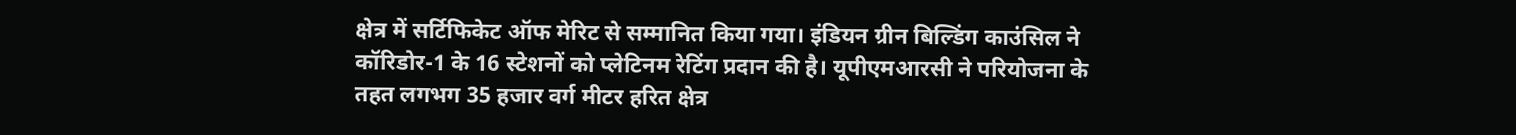क्षेत्र में सर्टिफिकेट ऑफ मेरिट से सम्मानित किया गया। इंडियन ग्रीन बिल्डिंग काउंसिल ने कॉरिडोर-1 के 16 स्टेशनों को प्लेटिनम रेटिंग प्रदान की है। यूपीएमआरसी ने परियोजना के तहत लगभग 35 हजार वर्ग मीटर हरित क्षेत्र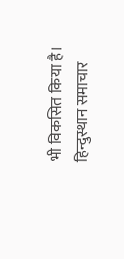भी विकसित किया है।
हिन्दुस्थान समाचार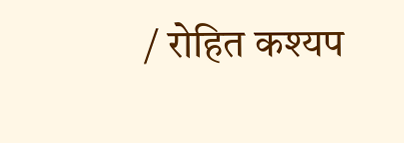/ रोहित कश्यप